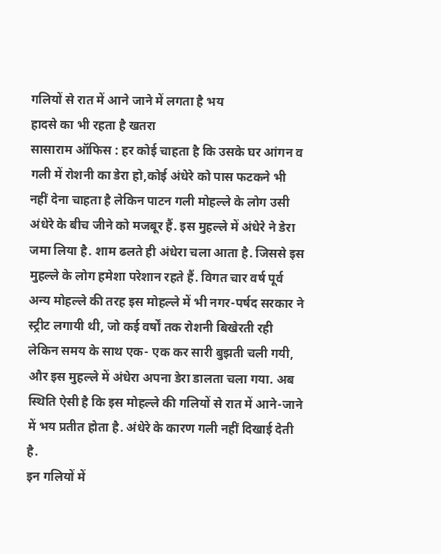गलियों से रात में आने जाने में लगता है भय
हादसे का भी रहता है खतरा
सासाराम ऑफिस : हर कोई चाहता है कि उसके घर आंगन व गली में रोशनी का डेरा हो,कोई अंधेरे को पास फटकने भी नहीं देना चाहता है लेकिन पाटन गली मोहल्ले के लोग उसी अंधेरे के बीच जीने को मजबूर हैं. इस मुहल्ले में अंधेरे ने डेरा जमा लिया है. शाम ढलते ही अंधेरा चला आता है. जिससे इस मुहल्ले के लोग हमेशा परेशान रहते हैं. विगत चार वर्ष पूर्व अन्य मोहल्ले की तरह इस मोहल्ले में भी नगर-पर्षद सरकार ने स्ट्रीट लगायी थी, जो कई वर्षों तक रोशनी बिखेरती रही लेकिन समय के साथ एक- एक कर सारी बुझती चली गयी, और इस मुहल्ले में अंधेरा अपना डेरा डालता चला गया. अब स्थिति ऐसी है कि इस मोहल्ले की गलियों से रात में आने-जाने में भय प्रतीत होता है. अंधेरे के कारण गली नहीं दिखाई देती है.
इन गलियों में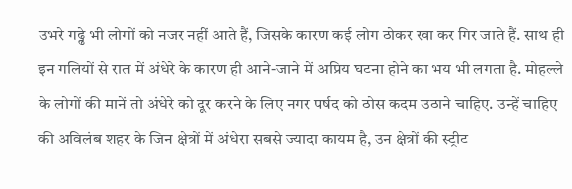उभरे गढ्ढे भी लोगों को नजर नहीं आते हैं, जिसके कारण कई लोग ठोकर खा कर गिर जाते हैं. साथ ही इन गलियों से रात में अंधेरे के कारण ही आने-जाने में अप्रिय घटना होने का भय भी लगता है. मोहल्ले के लोगों की मानें तो अंधेरे को दूर करने के लिए नगर पर्षद को ठोस कदम उठाने चाहिए. उन्हें चाहिए की अविलंब शहर के जिन क्षेत्रों में अंधेरा सबसे ज्यादा कायम है, उन क्षेत्रों की स्ट्रीट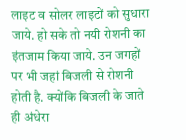लाइट व सोलर लाइटों को सुधारा जाये. हो सके तो नयी रोशनी का इंतजाम किया जाये. उन जगहों पर भी जहां बिजली से रोशनी होती है. क्योंकि बिजली के जाते ही अंधेरा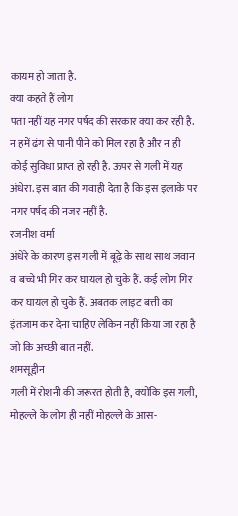कायम हो जाता है.
क्या कहते हैं लोग
पता नहीं यह नगर पर्षद की सरकार क्या कर रही है. न हमें ढंग से पानी पीने को मिल रहा है और न ही कोई सुविधा प्राप्त हो रही है. ऊपर से गली में यह अंधेरा. इस बात की गवाही देता है कि इस इलाके पर नगर पर्षद की नजर नहीं है.
रजनीश वर्मा
अंधेरे के कारण इस गली में बूढ़े के साथ साथ जवान व बच्चे भी गिर कर घायल हो चुके हैं. कई लोग गिर कर घायल हो चुके हैं. अबतक लाइट बत्ती का इंतजाम कर देना चाहिए लेकिन नहीं किया जा रहा है जो कि अच्छी बात नहीं.
शमसूद्दीन
गली में रोशनी की जरूरत होती है, क्योंकि इस गली, मोहल्ले के लोग ही नहीं मोहल्ले के आस-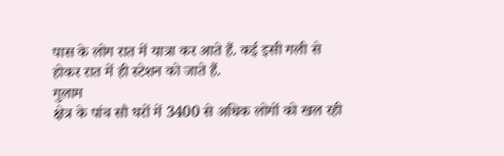पास के लोग रात में यात्रा कर आते हैं. कई इसी गली से होकर रात में ही स्टेशन को जाते हैं.
गुलाम
क्षेत्र के पांच सौ घरों में 3400 से अधिक लोगों को खल रही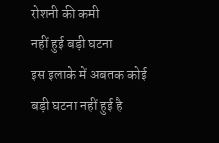रोशनी की कमी
नहीं हुई बड़ी घटना
इस इलाके में अबतक कोई बड़ी घटना नहीं हुई है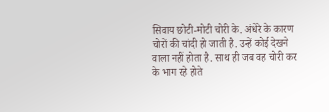सिवाय छोटी-मोटी चोरी के. अंधेरे के कारण चोरों की चांदी हो जाती है. उन्हें कोई देखने वाला नहीं होता है. साथ ही जब वह चोरी कर के भाग रहे होते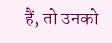हैं, तो उनको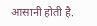आसानी होती है.